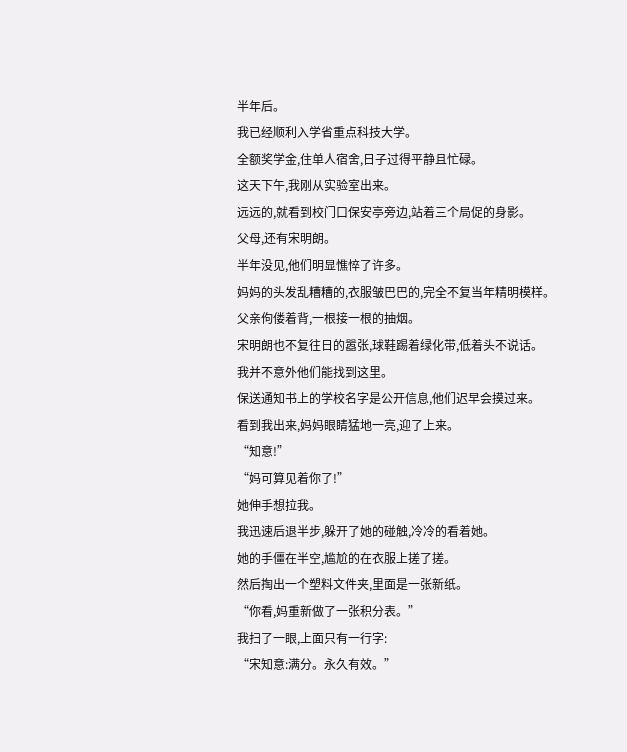半年后。
我已经顺利入学省重点科技大学。
全额奖学金,住单人宿舍,日子过得平静且忙碌。
这天下午,我刚从实验室出来。
远远的,就看到校门口保安亭旁边,站着三个局促的身影。
父母,还有宋明朗。
半年没见,他们明显憔悴了许多。
妈妈的头发乱糟糟的,衣服皱巴巴的,完全不复当年精明模样。
父亲佝偻着背,一根接一根的抽烟。
宋明朗也不复往日的嚣张,球鞋踢着绿化带,低着头不说话。
我并不意外他们能找到这里。
保送通知书上的学校名字是公开信息,他们迟早会摸过来。
看到我出来,妈妈眼睛猛地一亮,迎了上来。
“知意!”
“妈可算见着你了!”
她伸手想拉我。
我迅速后退半步,躲开了她的碰触,冷冷的看着她。
她的手僵在半空,尴尬的在衣服上搓了搓。
然后掏出一个塑料文件夹,里面是一张新纸。
“你看,妈重新做了一张积分表。”
我扫了一眼,上面只有一行字:
“宋知意:满分。永久有效。”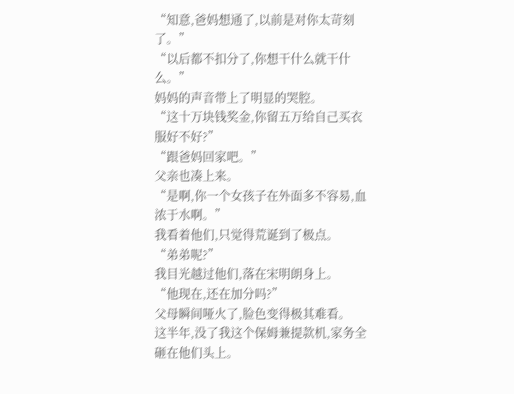“知意,爸妈想通了,以前是对你太苛刻了。”
“以后都不扣分了,你想干什么就干什么。”
妈妈的声音带上了明显的哭腔。
“这十万块钱奖金,你留五万给自己买衣服好不好?”
“跟爸妈回家吧。”
父亲也凑上来。
“是啊,你一个女孩子在外面多不容易,血浓于水啊。”
我看着他们,只觉得荒诞到了极点。
“弟弟呢?”
我目光越过他们,落在宋明朗身上。
“他现在,还在加分吗?”
父母瞬间哑火了,脸色变得极其难看。
这半年,没了我这个保姆兼提款机,家务全砸在他们头上。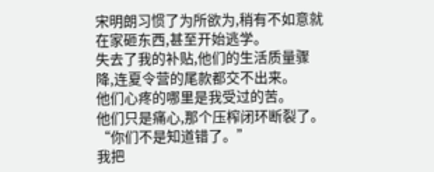宋明朗习惯了为所欲为,稍有不如意就在家砸东西,甚至开始逃学。
失去了我的补贴,他们的生活质量骤降,连夏令营的尾款都交不出来。
他们心疼的哪里是我受过的苦。
他们只是痛心,那个压榨闭环断裂了。
“你们不是知道错了。”
我把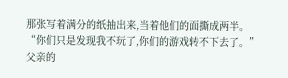那张写着满分的纸抽出来,当着他们的面撕成两半。
“你们只是发现我不玩了,你们的游戏转不下去了。”
父亲的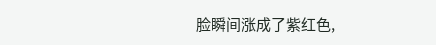脸瞬间涨成了紫红色,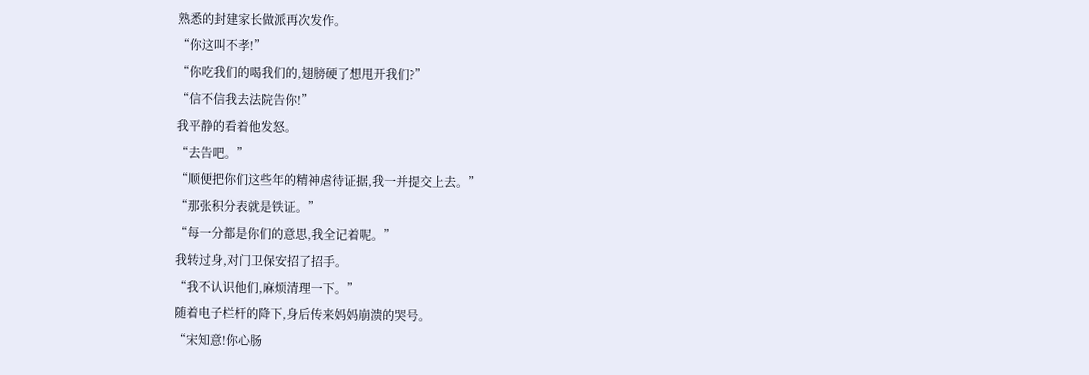熟悉的封建家长做派再次发作。
“你这叫不孝!”
“你吃我们的喝我们的,翅膀硬了想甩开我们?”
“信不信我去法院告你!”
我平静的看着他发怒。
“去告吧。”
“顺便把你们这些年的精神虐待证据,我一并提交上去。”
“那张积分表就是铁证。”
“每一分都是你们的意思,我全记着呢。”
我转过身,对门卫保安招了招手。
“我不认识他们,麻烦清理一下。”
随着电子栏杆的降下,身后传来妈妈崩溃的哭号。
“宋知意!你心肠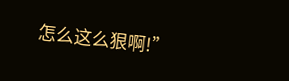怎么这么狠啊!”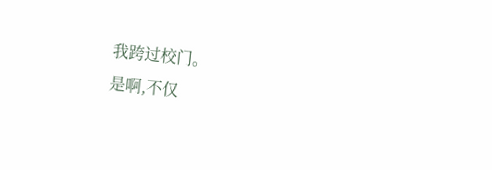我跨过校门。
是啊,不仅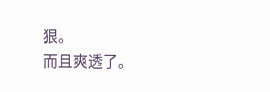狠。
而且爽透了。